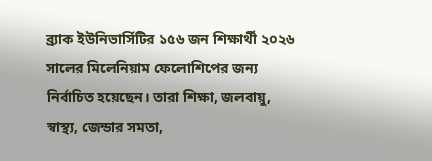ব্র্যাক ইউনিভার্সিটির ১৫৬ জন শিক্ষার্থী ২০২৬ সালের মিলেনিয়াম ফেলোশিপের জন্য নির্বাচিত হয়েছেন। তারা শিক্ষা, জলবায়ু, স্বাস্থ্য, জেন্ডার সমতা,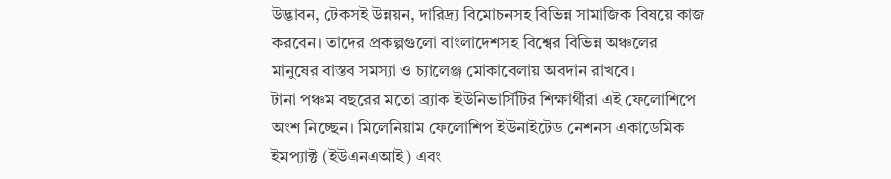উদ্ভাবন, টেকসই উন্নয়ন, দারিদ্র্য বিমোচনসহ বিভিন্ন সামাজিক বিষয়ে কাজ করবেন। তাদের প্রকল্পগুলো বাংলাদেশসহ বিশ্বের বিভিন্ন অঞ্চলের মানুষের বাস্তব সমস্যা ও চ্যালেঞ্জ মোকাবেলায় অবদান রাখবে।
টানা পঞ্চম বছরের মতো ব্র্যাক ইউনিভার্সিটির শিক্ষার্থীরা এই ফেলোশিপে অংশ নিচ্ছেন। মিলেনিয়াম ফেলোশিপ ইউনাইটেড নেশনস একাডেমিক ইমপ্যাক্ট (ইউএনএআই) এবং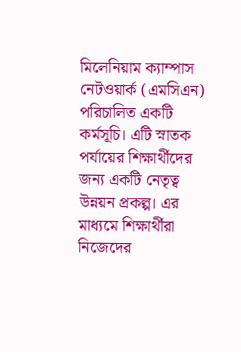মিলেনিয়াম ক্যাম্পাস নেটওয়ার্ক (এমসিএন) পরিচালিত একটি কর্মসূচি। এটি স্নাতক পর্যায়ের শিক্ষার্থীদের জন্য একটি নেতৃত্ব উন্নয়ন প্রকল্প। এর মাধ্যমে শিক্ষার্থীরা নিজেদের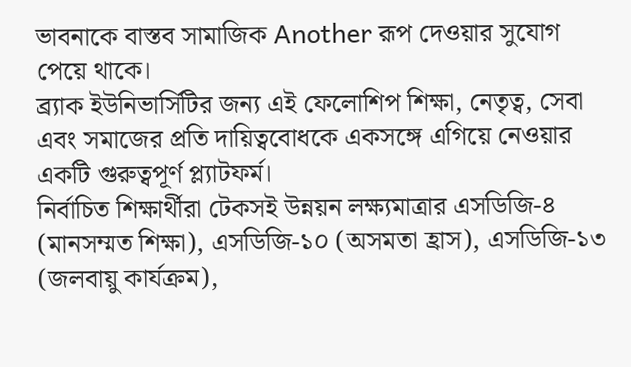ভাবনাকে বাস্তব সামাজিক Another রূপ দেওয়ার সুযোগ পেয়ে থাকে।
ব্র্যাক ইউনিভার্সিটির জন্য এই ফেলোশিপ শিক্ষা, নেতৃত্ব, সেবা এবং সমাজের প্রতি দায়িত্ববোধকে একসঙ্গে এগিয়ে নেওয়ার একটি গুরুত্বপূর্ণ প্ল্যাটফর্ম।
নির্বাচিত শিক্ষার্থীরা টেকসই উন্নয়ন লক্ষ্যমাত্রার এসডিজি-৪ (মানসম্মত শিক্ষা), এসডিজি-১০ (অসমতা হ্রাস), এসডিজি-১৩ (জলবায়ু কার্যক্রম),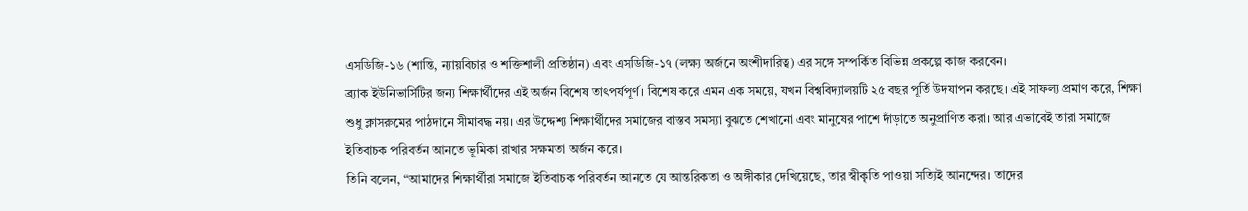এসডিজি-১৬ (শান্তি, ন্যায়বিচার ও শক্তিশালী প্রতিষ্ঠান) এবং এসডিজি-১৭ (লক্ষ্য অর্জনে অংশীদারিত্ব) এর সঙ্গে সম্পর্কিত বিভিন্ন প্রকল্পে কাজ করবেন।
ব্র্যাক ইউনিভার্সিটির জন্য শিক্ষার্থীদের এই অর্জন বিশেষ তাৎপর্যপূর্ণ। বিশেষ করে এমন এক সময়ে, যখন বিশ্ববিদ্যালয়টি ২৫ বছর পূর্তি উদযাপন করছে। এই সাফল্য প্রমাণ করে, শিক্ষা শুধু ক্লাসরুমের পাঠদানে সীমাবদ্ধ নয়। এর উদ্দেশ্য শিক্ষার্থীদের সমাজের বাস্তব সমস্যা বুঝতে শেখানো এবং মানুষের পাশে দাঁড়াতে অনুপ্রাণিত করা। আর এভাবেই তারা সমাজে ইতিবাচক পরিবর্তন আনতে ভূমিকা রাখার সক্ষমতা অর্জন করে।
তিনি বলেন, “আমাদের শিক্ষার্থীরা সমাজে ইতিবাচক পরিবর্তন আনতে যে আন্তরিকতা ও অঙ্গীকার দেখিয়েছে, তার স্বীকৃতি পাওয়া সত্যিই আনন্দের। তাদের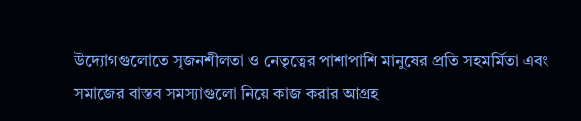উদ্যোগগুলোতে সৃজনশীলতা ও নেতৃত্বের পাশাপাশি মানুষের প্রতি সহমর্মিতা এবং সমাজের বাস্তব সমস্যাগুলো নিয়ে কাজ করার আগ্রহ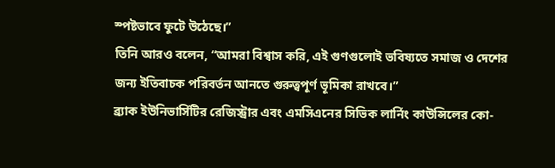স্পষ্টভাবে ফুটে উঠেছে।”
তিনি আরও বলেন, “আমরা বিশ্বাস করি, এই গুণগুলোই ভবিষ্যতে সমাজ ও দেশের জন্য ইতিবাচক পরিবর্তন আনতে গুরুত্বপূর্ণ ভূমিকা রাখবে।”
ব্র্যাক ইউনিভার্সিটির রেজিস্ট্রার এবং এমসিএনের সিভিক লার্নিং কাউন্সিলের কো-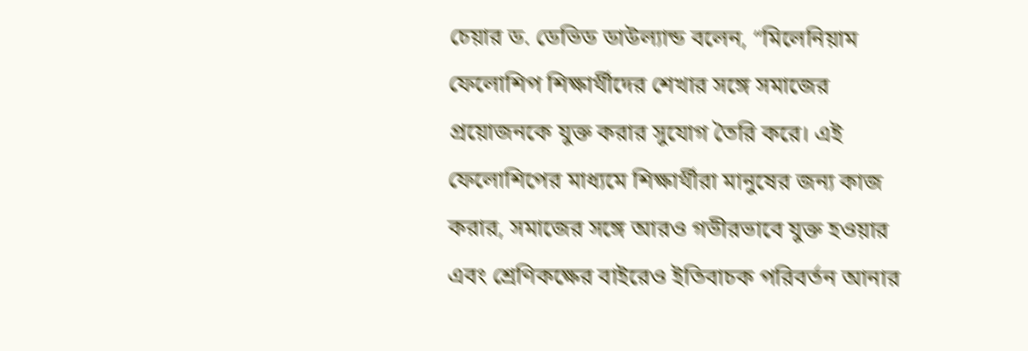চেয়ার ড. ডেভিড ডাউল্যান্ড বলেন, “মিলেনিয়াম ফেলোশিপ শিক্ষার্থীদের শেখার সঙ্গে সমাজের প্রয়োজনকে যুক্ত করার সুযোগ তৈরি করে। এই ফেলোশিপের মাধ্যমে শিক্ষার্থীরা মানুষের জন্য কাজ করার, সমাজের সঙ্গে আরও গভীরভাবে যুক্ত হওয়ার এবং শ্রেণিকক্ষের বাইরেও ইতিবাচক পরিবর্তন আনার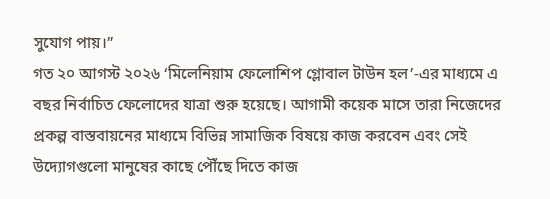সুযোগ পায়।”
গত ২০ আগস্ট ২০২৬ ‘মিলেনিয়াম ফেলোশিপ গ্লোবাল টাউন হল’-এর মাধ্যমে এ বছর নির্বাচিত ফেলোদের যাত্রা শুরু হয়েছে। আগামী কয়েক মাসে তারা নিজেদের প্রকল্প বাস্তবায়নের মাধ্যমে বিভিন্ন সামাজিক বিষয়ে কাজ করবেন এবং সেই উদ্যোগগুলো মানুষের কাছে পৌঁছে দিতে কাজ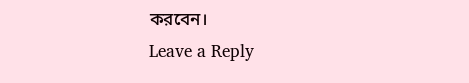করবেন।
Leave a Reply